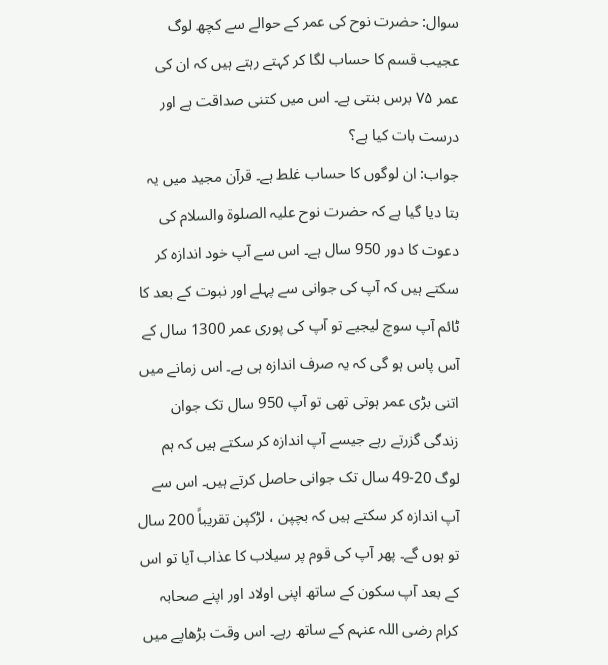سوال: حضرت نوح کی عمر کے حوالے سے کچھ لوگ عجیب قسم کا حساب لگا کر کہتے رہتے ہیں کہ ان کی عمر ۷۵ برس بنتی ہے۔ اس میں کتنی صداقت ہے اور درست بات کیا ہے؟
جواب: ان لوگوں کا حساب غلط ہے۔ قرآن مجید میں یہ بتا دیا گیا ہے کہ حضرت نوح علیہ الصلوۃ والسلام کی دعوت کا دور 950 سال ہے۔ اس سے آپ خود اندازہ کر سکتے ہیں کہ آپ کی جوانی سے پہلے اور نبوت کے بعد کا ٹائم آپ سوچ لیجیے تو آپ کی پوری عمر 1300 سال کے آس پاس ہو گی کہ یہ صرف اندازہ ہی ہے۔ اس زمانے میں اتنی بڑی عمر ہوتی تھی تو آپ 950 سال تک جوان زندگی گزرتے رہے جیسے آپ اندازہ کر سکتے ہیں کہ ہم لوگ 20-49 سال تک جوانی حاصل کرتے ہیں۔ اس سے آپ اندازہ کر سکتے ہیں کہ بچپن ، لڑکپن تقریباً 200 سال تو ہوں گے۔ پھر آپ کی قوم پر سیلاب کا عذاب آیا تو اس کے بعد آپ سکون کے ساتھ اپنی اولاد اور اپنے صحابہ کرام رضی اللہ عنہم کے ساتھ رہے۔ اس وقت بڑھاپے میں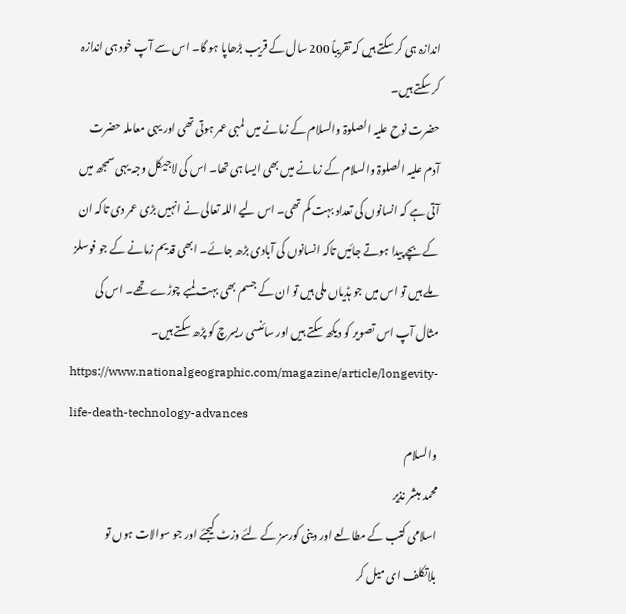اندازہ ہی کر سکتے ہیں کہ تقریباً 200 سال کے قریب بڑھاپا ہو گا۔ اس سے آپ خود ہی اندازہ کر سکتے ہیں۔
حضرت نوح علیہ الصلوۃ والسلام کے زمانے میں لمبی عمر ہوتی تھی اور یہی معاملہ حضرت آدم علیہ الصلوۃ والسلام کے زمانے میں بھی ایسا ہی تھا۔ اس کی لاجیکل وجہ یہی سمجھ میں آتی ہے کہ انسانوں کی تعداد بہت کم تھی۔ اس لیے اللہ تعالی نے انہیں بڑی عمر دی تاکہ ان کے بچے پیدا ہوتے جائیں تاکہ انسانوں کی آبادی بڑھ جائے۔ ابھی قدیم زمانے کے جو فوسلز ملے ہیں تو اس میں جو ہڈیاں ملی ہیں تو ان کے جسم بھی بہت لمبے چوڑے تھے۔ اس کی مثال آپ اس تصویر کو دیکھ سکتے ہیں اور سائنسی ریسرچ کو پڑھ سکتے ہیں۔
https://www.nationalgeographic.com/magazine/article/longevity-life-death-technology-advances
والسلام
محمد مبشر نذیر
اسلامی کتب کے مطالعے اور دینی کورسز کے لئے وزٹ کیجئے اور جو سوالات ہوں تو بلاتکلف ای میل کر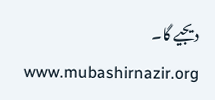دیجیے گا۔
www.mubashirnazir.org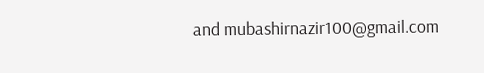and mubashirnazir100@gmail.com